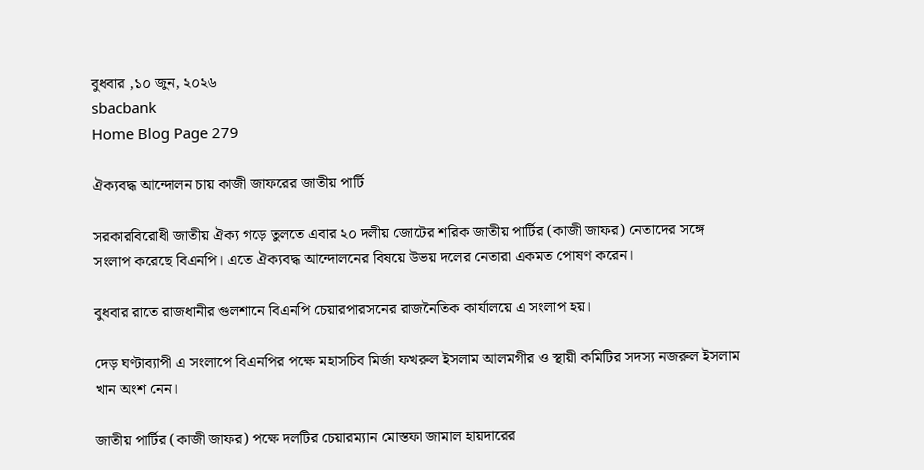বুধবার ,১০ জুন, ২০২৬
sbacbank
Home Blog Page 279

ঐক্যবদ্ধ আন্দোলন চায় কাজী জাফরের জাতীয় পার্টি

সরকারবিরোধী জাতীয় ঐক্য গড়ে তুলতে এবার ২০ দলীয় জোটের শরিক জাতীয় পার্টির (কাজী জাফর) নেতাদের সঙ্গে সংলাপ করেছে বিএনপি। এতে ঐক্যবদ্ধ আন্দোলনের বিষয়ে উভয় দলের নেতারা একমত পোষণ করেন।

বুধবার রাতে রাজধানীর গুলশানে বিএনপি চেয়ারপারসনের রাজনৈতিক কার্যালয়ে এ সংলাপ হয়।

দেড় ঘণ্টাব্যাপী এ সংলাপে বিএনপির পক্ষে মহাসচিব মির্জা ফখরুল ইসলাম আলমগীর ও স্থায়ী কমিটির সদস্য নজরুল ইসলাম খান অংশ নেন।

জাতীয় পার্টির (কাজী জাফর) পক্ষে দলটির চেয়ারম্যান মোস্তফা জামাল হায়দারের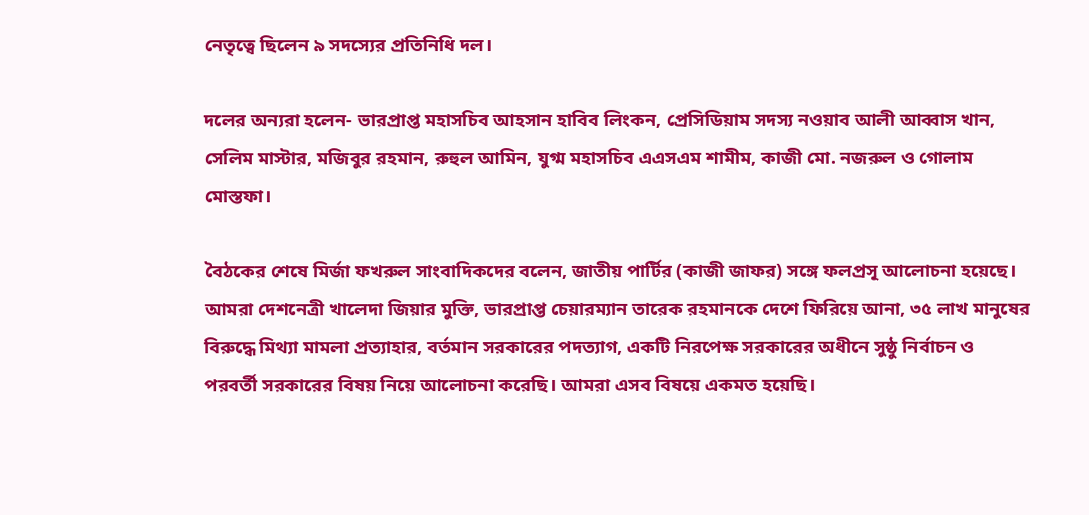নেতৃত্বে ছিলেন ৯ সদস্যের প্রতিনিধি দল।

দলের অন্যরা হলেন- ভারপ্রাপ্ত মহাসচিব আহসান হাবিব লিংকন, প্রেসিডিয়াম সদস্য নওয়াব আলী আব্বাস খান, সেলিম মাস্টার, মজিবুর রহমান, রুহুল আমিন, যুগ্ম মহাসচিব এএসএম শামীম, কাজী মো. নজরুল ও গোলাম মোস্তফা।

বৈঠকের শেষে মির্জা ফখরুল সাংবাদিকদের বলেন, জাতীয় পার্টির (কাজী জাফর) সঙ্গে ফলপ্রসূ আলোচনা হয়েছে। আমরা দেশনেত্রী খালেদা জিয়ার মুক্তি, ভারপ্রাপ্ত চেয়ারম্যান তারেক রহমানকে দেশে ফিরিয়ে আনা, ৩৫ লাখ মানুষের বিরুদ্ধে মিথ্যা মামলা প্রত্যাহার, বর্তমান সরকারের পদত্যাগ, একটি নিরপেক্ষ সরকারের অধীনে সুষ্ঠু নির্বাচন ও পরবর্তী সরকারের বিষয় নিয়ে আলোচনা করেছি। আমরা এসব বিষয়ে একমত হয়েছি।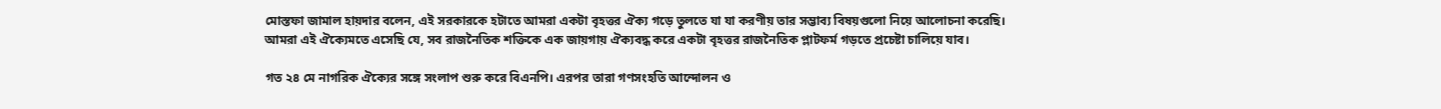মোস্তফা জামাল হায়দার বলেন, এই সরকারকে হটাতে আমরা একটা বৃহত্তর ঐক্য গড়ে তুলতে যা যা করণীয় তার সম্ভাব্য বিষয়গুলো নিয়ে আলোচনা করেছি। আমরা এই ঐক্যেমতে এসেছি যে, সব রাজনৈতিক শক্তিকে এক জায়গায় ঐক্যবদ্ধ করে একটা বৃহত্তর রাজনৈতিক প্লাটফর্ম গড়তে প্রচেষ্টা চালিয়ে যাব।

গত ২৪ মে নাগরিক ঐক্যের সঙ্গে সংলাপ শুরু করে বিএনপি। এরপর তারা গণসংহতি আন্দোলন ও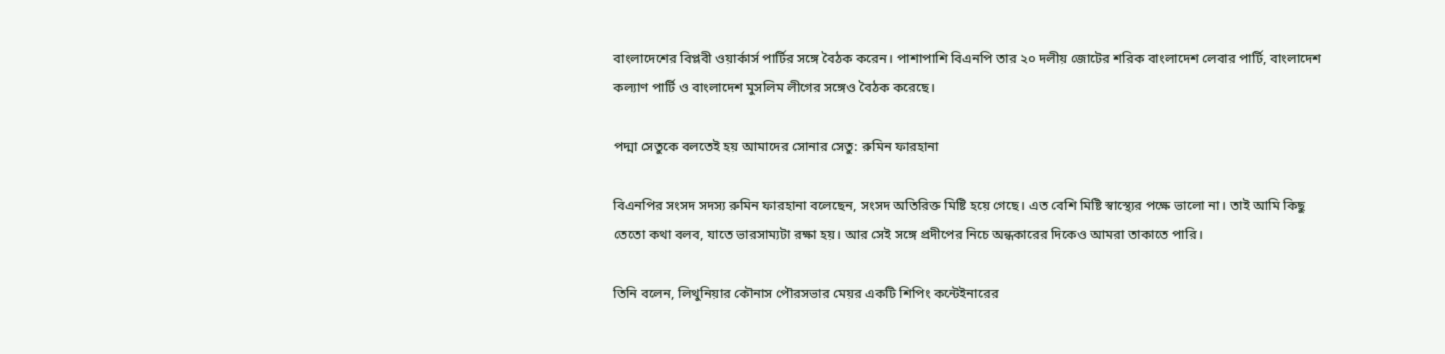বাংলাদেশের বিপ্লবী ওয়ার্কার্স পার্টির সঙ্গে বৈঠক করেন। পাশাপাশি বিএনপি তার ২০ দলীয় জোটের শরিক বাংলাদেশ লেবার পার্টি, বাংলাদেশ কল্যাণ পার্টি ও বাংলাদেশ মুসলিম লীগের সঙ্গেও বৈঠক করেছে।

পদ্মা সেতুকে বলতেই হয় আমাদের সোনার সেতু: রুমিন ফারহানা

বিএনপির সংসদ সদস্য রুমিন ফারহানা বলেছেন, সংসদ অতিরিক্ত মিষ্টি হয়ে গেছে। এত বেশি মিষ্টি স্বাস্থ্যের পক্ষে ভালো না। তাই আমি কিছু তেতো কথা বলব, যাতে ভারসাম্যটা রক্ষা হয়। আর সেই সঙ্গে প্রদীপের নিচে অন্ধকারের দিকেও আমরা তাকাতে পারি।

তিনি বলেন, লিথুনিয়ার কৌনাস পৌরসভার মেয়র একটি শিপিং কন্টেইনারের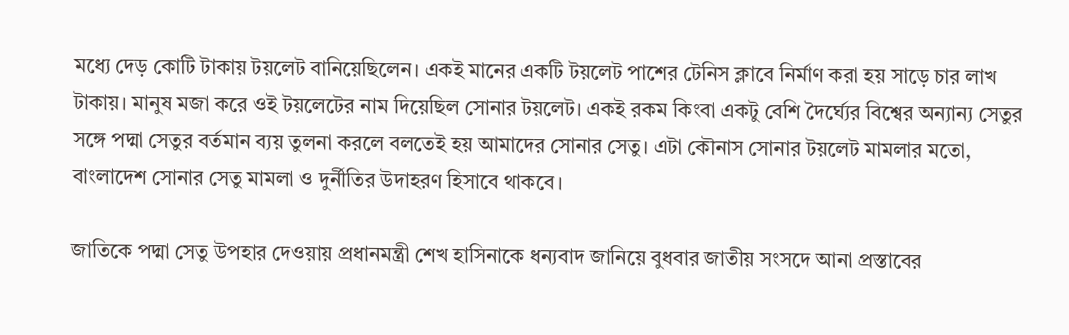মধ্যে দেড় কোটি টাকায় টয়লেট বানিয়েছিলেন। একই মানের একটি টয়লেট পাশের টেনিস ক্লাবে নির্মাণ করা হয় সাড়ে চার লাখ টাকায়। মানুষ মজা করে ওই টয়লেটের নাম দিয়েছিল সোনার টয়লেট। একই রকম কিংবা একটু বেশি দৈর্ঘ্যের বিশ্বের অন্যান্য সেতুর সঙ্গে পদ্মা সেতুর বর্তমান ব্যয় তুলনা করলে বলতেই হয় আমাদের সোনার সেতু। এটা কৌনাস সোনার টয়লেট মামলার মতো, বাংলাদেশ সোনার সেতু মামলা ও দুর্নীতির উদাহরণ হিসাবে থাকবে।

জাতিকে পদ্মা সেতু উপহার দেওয়ায় প্রধানমন্ত্রী শেখ হাসিনাকে ধন্যবাদ জানিয়ে বুধবার জাতীয় সংসদে আনা প্রস্তাবের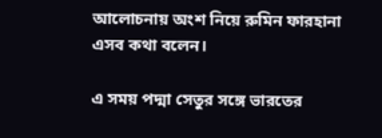আলোচনায় অংশ নিয়ে রুমিন ফারহানা এসব কথা বলেন।

এ সময় পদ্মা সেতুর সঙ্গে ভারতের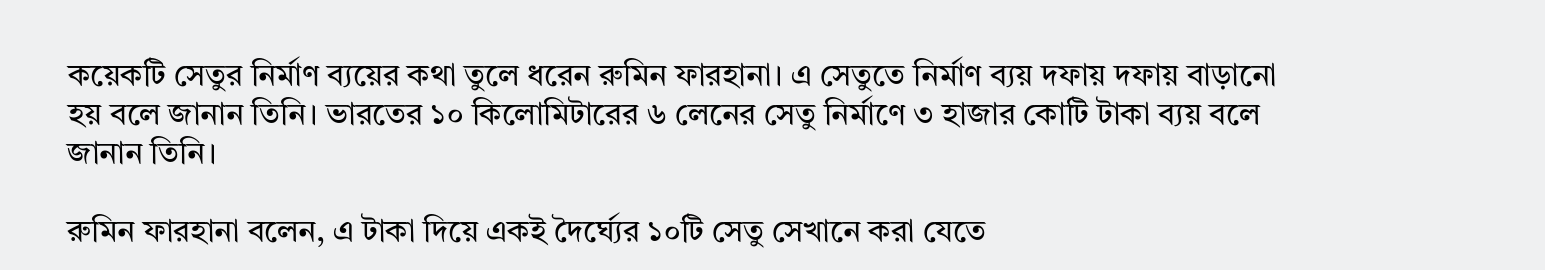কয়েকটি সেতুর নির্মাণ ব্যয়ের কথা তুলে ধরেন রুমিন ফারহানা। এ সেতুতে নির্মাণ ব্যয় দফায় দফায় বাড়ানো হয় বলে জানান তিনি। ভারতের ১০ কিলোমিটারের ৬ লেনের সেতু নির্মাণে ৩ হাজার কোটি টাকা ব্যয় বলে জানান তিনি।

রুমিন ফারহানা বলেন, এ টাকা দিয়ে একই দৈর্ঘ্যের ১০টি সেতু সেখানে করা যেতে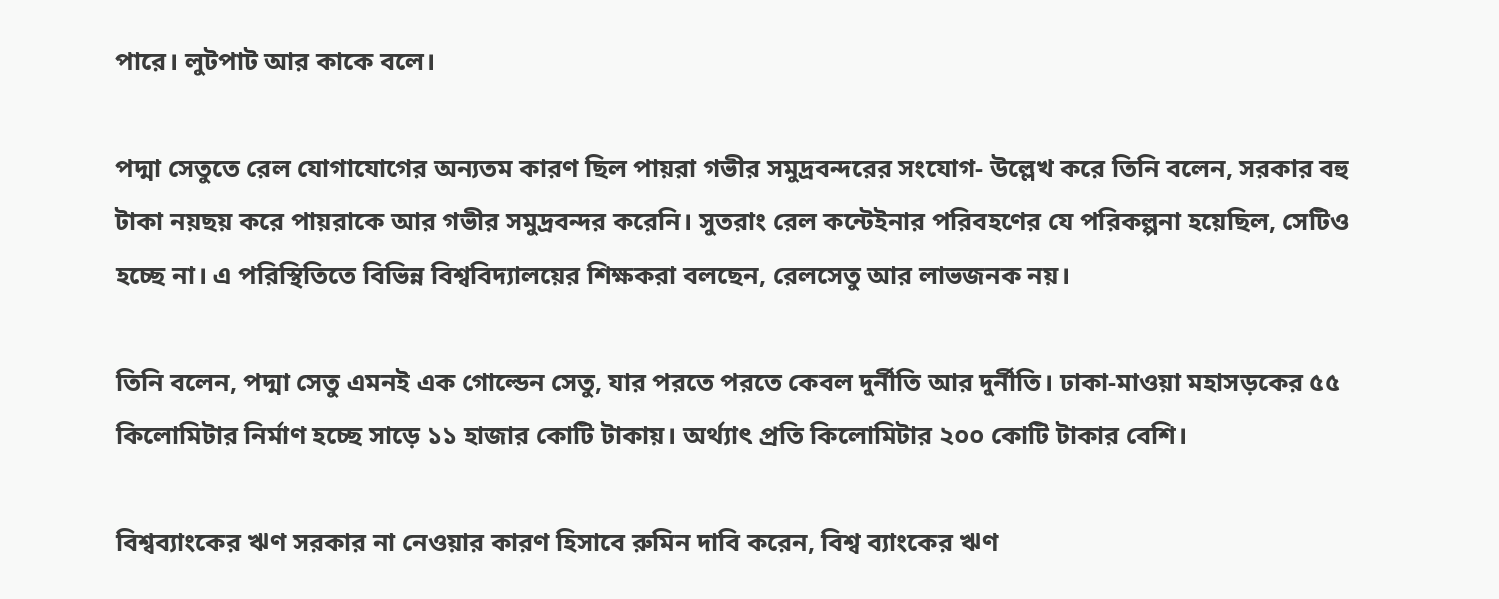পারে। লুটপাট আর কাকে বলে।

পদ্মা সেতুতে রেল যোগাযোগের অন্যতম কারণ ছিল পায়রা গভীর সমুদ্রবন্দরের সংযোগ- উল্লেখ করে তিনি বলেন, সরকার বহু টাকা নয়ছয় করে পায়রাকে আর গভীর সমুদ্রবন্দর করেনি। সুতরাং রেল কন্টেইনার পরিবহণের যে পরিকল্পনা হয়েছিল, সেটিও হচ্ছে না। এ পরিস্থিতিতে বিভিন্ন বিশ্ববিদ্যালয়ের শিক্ষকরা বলছেন, রেলসেতু আর লাভজনক নয়।

তিনি বলেন, পদ্মা সেতু এমনই এক গোল্ডেন সেতু, যার পরতে পরতে কেবল দুর্নীতি আর দুর্নীতি। ঢাকা-মাওয়া মহাসড়কের ৫৫ কিলোমিটার নির্মাণ হচ্ছে সাড়ে ১১ হাজার কোটি টাকায়। অর্থ্যাৎ প্রতি কিলোমিটার ২০০ কোটি টাকার বেশি।

বিশ্বব্যাংকের ঋণ সরকার না নেওয়ার কারণ হিসাবে রুমিন দাবি করেন, বিশ্ব ব্যাংকের ঋণ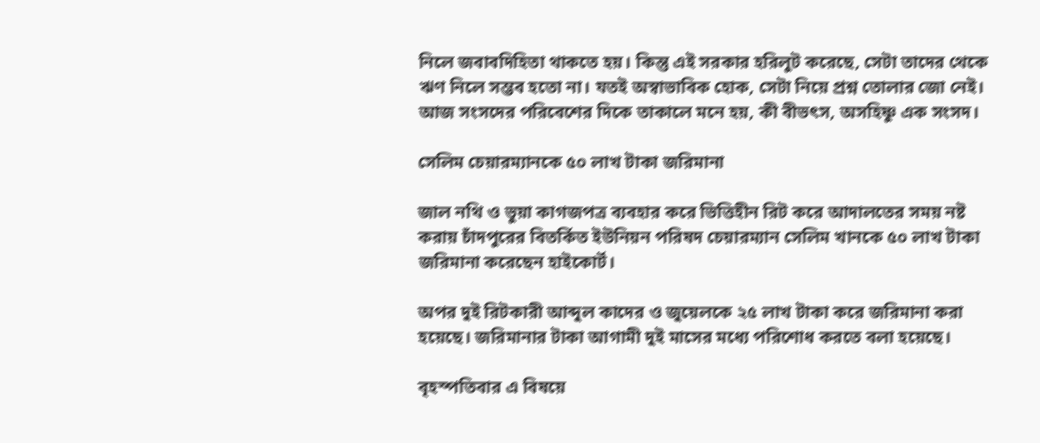নিলে জবাবদিহিতা থাকতে হয়। কিন্তু এই সরকার হরিলুট করেছে, সেটা তাদের থেকে ঋণ নিলে সম্ভব হতো না। যতই অস্বাভাবিক হোক, সেটা নিয়ে প্রশ্ন তোলার জো নেই। আজ সংসদের পরিবেশের দিকে তাকালে মনে হয়, কী বীভৎস, অসহিষ্ণু এক সংসদ।

সেলিম চেয়ারম্যানকে ৫০ লাখ টাকা জরিমানা

জাল নথি ও ভুয়া কাগজপত্র ব্যবহার করে ভিত্তিহীন রিট করে আদালতের সময় নষ্ট করায় চাঁদপুরের বিতর্কিত ইউনিয়ন পরিষদ চেয়ারম্যান সেলিম খানকে ৫০ লাখ টাকা জরিমানা করেছেন হাইকোর্ট।

অপর দুই রিটকারী আব্দুল কাদের ও জুয়েলকে ২৫ লাখ টাকা করে জরিমানা করা হয়েছে। জরিমানার টাকা আগামী দুই মাসের মধ্যে পরিশোধ করতে বলা হয়েছে।

বৃহস্পতিবার এ বিষয়ে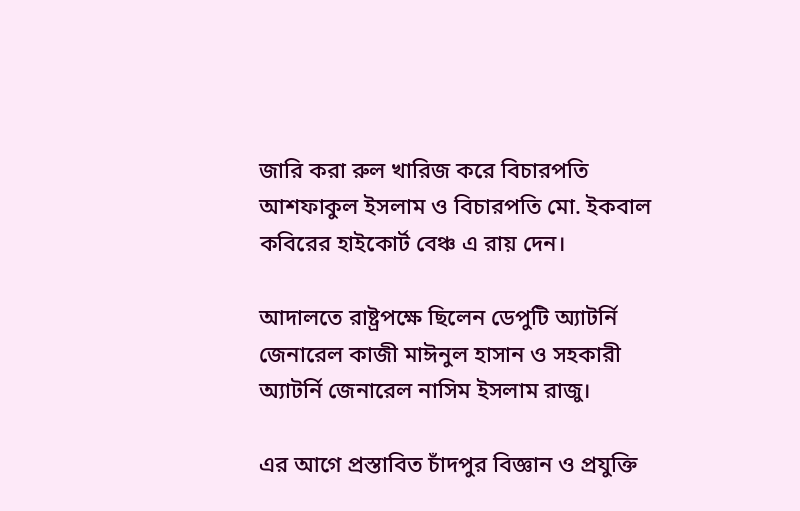জারি করা রুল খারিজ করে বিচারপতি আশফাকুল ইসলাম ও বিচারপতি মো. ইকবাল কবিরের হাইকোর্ট বেঞ্চ এ রায় দেন।

আদালতে রাষ্ট্রপক্ষে ছিলেন ডেপুটি অ্যাটর্নি জেনারেল কাজী মাঈনুল হাসান ও সহকারী অ্যাটর্নি জেনারেল নাসিম ইসলাম রাজু।

এর আগে প্রস্তাবিত চাঁদপুর বিজ্ঞান ও প্রযুক্তি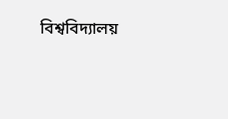বিশ্ববিদ্যালয়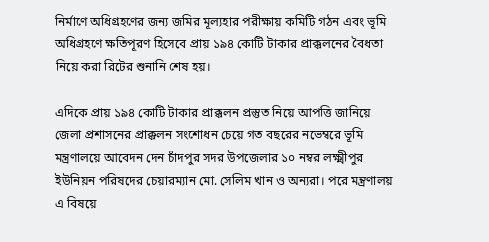নির্মাণে অধিগ্রহণের জন্য জমির মূল্যহার পরীক্ষায় কমিটি গঠন এবং ভূমি অধিগ্রহণে ক্ষতিপূরণ হিসেবে প্রায় ১৯৪ কোটি টাকার প্রাক্কলনের বৈধতা নিয়ে করা রিটের শুনানি শেষ হয়।

এদিকে প্রায় ১৯৪ কোটি টাকার প্রাক্কলন প্রস্তুত নিয়ে আপত্তি জানিয়ে জেলা প্রশাসনের প্রাক্কলন সংশোধন চেয়ে গত বছরের নভেম্বরে ভূমি মন্ত্রণালয়ে আবেদন দেন চাঁদপুর সদর উপজেলার ১০ নম্বর লক্ষ্মীপুর ইউনিয়ন পরিষদের চেয়ারম্যান মো. সেলিম খান ও অন্যরা। পরে মন্ত্রণালয় এ বিষয়ে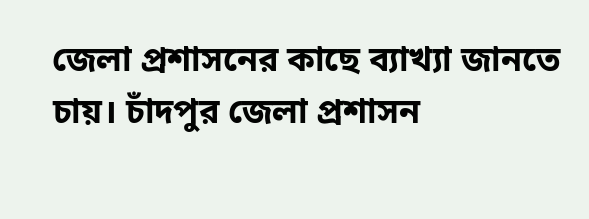জেলা প্রশাসনের কাছে ব্যাখ্যা জানতে চায়। চাঁদপুর জেলা প্রশাসন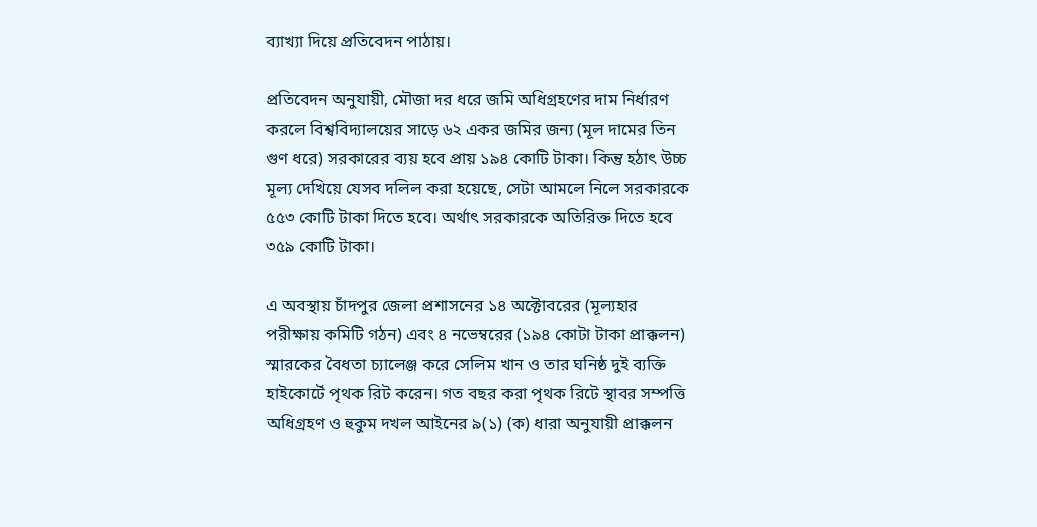ব্যাখ্যা দিয়ে প্রতিবেদন পাঠায়।

প্রতিবেদন অনুযায়ী, মৌজা দর ধরে জমি অধিগ্রহণের দাম নির্ধারণ করলে বিশ্ববিদ্যালয়ের সাড়ে ৬২ একর জমির জন্য (মূল দামের তিন গুণ ধরে) সরকারের ব্যয় হবে প্রায় ১৯৪ কোটি টাকা। কিন্তু হঠাৎ উচ্চ মূল্য দেখিয়ে যেসব দলিল করা হয়েছে, সেটা আমলে নিলে সরকারকে ৫৫৩ কোটি টাকা দিতে হবে। অর্থাৎ সরকারকে অতিরিক্ত দিতে হবে ৩৫৯ কোটি টাকা।

এ অবস্থায় চাঁদপুর জেলা প্রশাসনের ১৪ অক্টোবরের (মূল্যহার পরীক্ষায় কমিটি গঠন) এবং ৪ নভেম্বরের (১৯৪ কোটা টাকা প্রাক্কলন) স্মারকের বৈধতা চ্যালেঞ্জ করে সেলিম খান ও তার ঘনিষ্ঠ দুই ব্যক্তি হাইকোর্টে পৃথক রিট করেন। গত বছর করা পৃথক রিটে স্থাবর সম্পত্তি অধিগ্রহণ ও হুকুম দখল আইনের ৯(১) (ক) ধারা অনুযায়ী প্রাক্কলন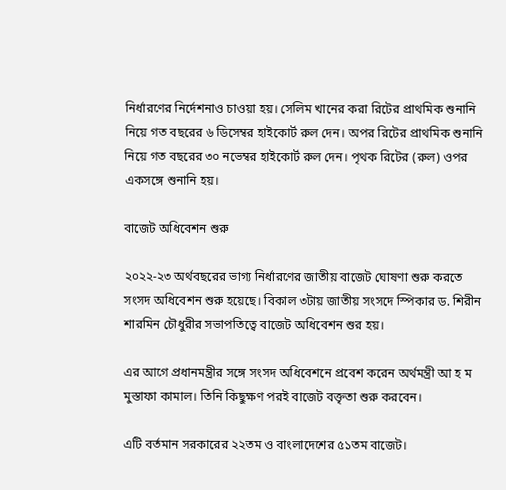নির্ধারণের নির্দেশনাও চাওয়া হয়। সেলিম খানের করা রিটের প্রাথমিক শুনানি নিয়ে গত বছরের ৬ ডিসেম্বর হাইকোর্ট রুল দেন। অপর রিটের প্রাথমিক শুনানি নিয়ে গত বছরের ৩০ নভেম্বর হাইকোর্ট রুল দেন। পৃথক রিটের (রুল) ওপর একসঙ্গে শুনানি হয়।

বাজেট অধিবেশন শুরু

২০২২-২৩ অর্থবছরের ভাগ্য নির্ধারণের জাতীয় বাজেট ঘোষণা শুরু করতে সংসদ অধিবেশন শুরু হয়েছে। বিকাল ৩টায় জাতীয় সংসদে স্পিকার ড. শিরীন শারমিন চৌধুরীর সভাপতিত্বে বাজেট অধিবেশন শুর হয়।

এর আগে প্রধানমন্ত্রীর সঙ্গে সংসদ অধিবেশনে প্রবেশ করেন অর্থমন্ত্রী আ হ ম মুস্তাফা কামাল। তিনি কিছুক্ষণ পরই বাজেট বক্তৃতা শুরু করবেন।

এটি বর্তমান সরকারের ২২তম ও বাংলাদেশের ৫১তম বাজেট।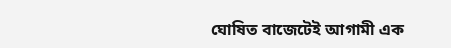ঘোষিত বাজেটেই আগামী এক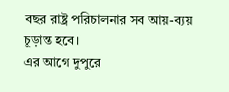বছর রাষ্ট্র পরিচালনার সব আয়-ব্যয় চূড়ান্ত হবে।
এর আগে দুপুরে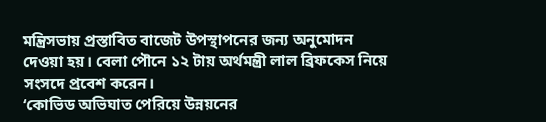মন্ত্রিসভায় প্রস্তাবিত বাজেট উপস্থাপনের জন্য অনুমোদন দেওয়া হয়। বেলা পৌনে ১২ টায় অর্থমন্ত্রী লাল ব্রিফকেস নিয়ে সংসদে প্রবেশ করেন।
‘কোভিড অভিঘাত পেরিয়ে উন্নয়নের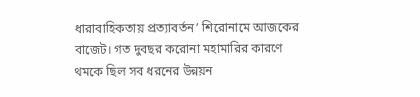ধারাবাহিকতায় প্রত্যাবর্তন’ শিরোনামে আজকের বাজেট। গত দুবছর করোনা মহামারির কারণে থমকে ছিল সব ধরনের উন্নয়ন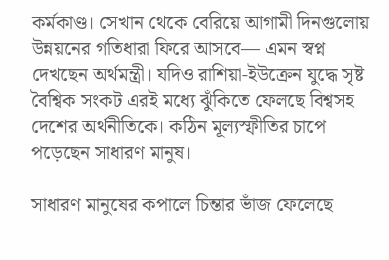কর্মকাণ্ড। সেখান থেকে বেরিয়ে আগামী দিনগুলোয় উন্নয়নের গতিধারা ফিরে আসবে— এমন স্বপ্ন দেখছেন অর্থমন্ত্রী। যদিও রাশিয়া-ইউক্রেন যুদ্ধে সৃষ্ট বৈশ্বিক সংকট এরই মধ্যে ঝুঁকিতে ফেলছে বিশ্বসহ দেশের অর্থনীতিকে। কঠিন মূল্যস্ফীতির চাপে পড়েছেন সাধারণ মানুষ।

সাধারণ মানুষের কপালে চিন্তার ভাঁজ ফেলেছে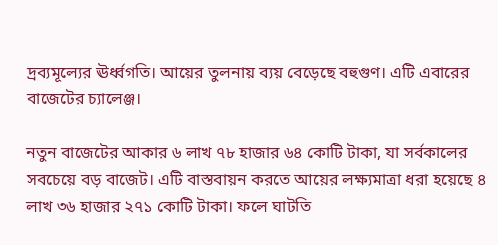দ্রব্যমূল্যের ঊর্ধ্বগতি। আয়ের তুলনায় ব্যয় বেড়েছে বহুগুণ। এটি এবারের বাজেটের চ্যালেঞ্জ।

নতুন বাজেটের আকার ৬ লাখ ৭৮ হাজার ৬৪ কোটি টাকা, যা সর্বকালের সবচেয়ে বড় বাজেট। এটি বাস্তবায়ন করতে আয়ের লক্ষ্যমাত্রা ধরা হয়েছে ৪ লাখ ৩৬ হাজার ২৭১ কোটি টাকা। ফলে ঘাটতি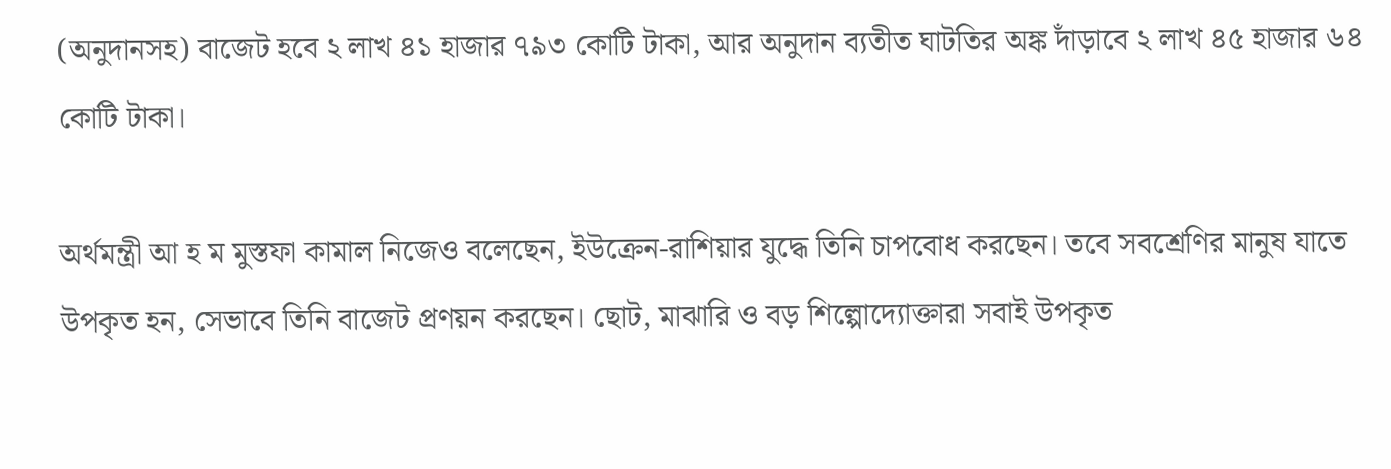(অনুদানসহ) বাজেট হবে ২ লাখ ৪১ হাজার ৭৯৩ কোটি টাকা, আর অনুদান ব্যতীত ঘাটতির অঙ্ক দাঁড়াবে ২ লাখ ৪৫ হাজার ৬৪ কোটি টাকা।

অর্থমন্ত্রী আ হ ম মুস্তফা কামাল নিজেও বলেছেন, ইউক্রেন-রাশিয়ার যুদ্ধে তিনি চাপবোধ করছেন। তবে সবশ্রেণির মানুষ যাতে উপকৃত হন, সেভাবে তিনি বাজেট প্রণয়ন করছেন। ছোট, মাঝারি ও বড় শিল্পোদ্যোক্তারা সবাই উপকৃত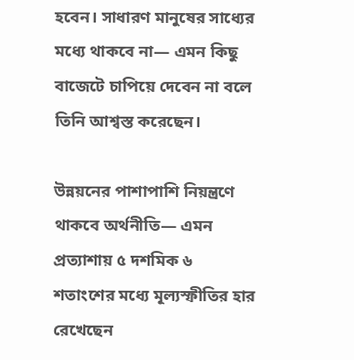হবেন। সাধারণ মানুষের সাধ্যের মধ্যে থাকবে না— এমন কিছু বাজেটে চাপিয়ে দেবেন না বলে তিনি আশ্বস্ত করেছেন।

উন্নয়নের পাশাপাশি নিয়ন্ত্রণে থাকবে অর্থনীতি— এমন প্রত্যাশায় ৫ দশমিক ৬ শতাংশের মধ্যে মূল্যস্ফীতির হার রেখেছেন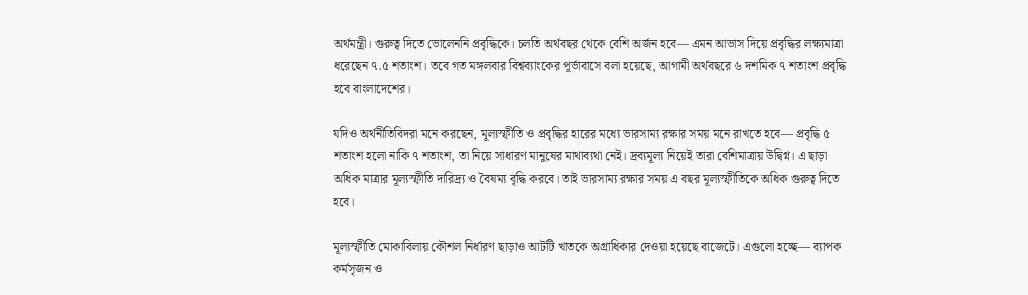অর্থমন্ত্রী। গুরুত্ব দিতে ভোলেননি প্রবৃদ্ধিকে। চলতি অর্থবছর থেকে বেশি অর্জন হবে— এমন আভাস দিয়ে প্রবৃদ্ধির লক্ষ্যমাত্রা ধরেছেন ৭.৫ শতাংশ। তবে গত মঙ্গলবার বিশ্বব্যাংকের পূর্ভাবাসে বলা হয়েছে, আগামী অর্থবছরে ৬ দশমিক ৭ শতাংশ প্রবৃদ্ধি হবে বাংলাদেশের।

যদিও অর্থনীতিবিদরা মনে করছেন, মূল্যস্ফীতি ও প্রবৃদ্ধির হারের মধ্যে ভারসাম্য রক্ষার সময় মনে রাখতে হবে— প্রবৃদ্ধি ৫ শতাংশ হলো নাকি ৭ শতাংশ, তা নিয়ে সাধারণ মানুষের মাথাব্যথা নেই। দ্রব্যমূল্য নিয়েই তারা বেশিমাত্রায় উদ্বিগ্ন। এ ছাড়া অধিক মাত্রার মূল্যস্ফীতি দারিদ্র্য ও বৈষম্য বৃদ্ধি করবে। তাই ভারসাম্য রক্ষার সময় এ বছর মূল্যস্ফীতিকে অধিক গুরুত্ব দিতে হবে।

মূল্যস্ফীতি মোকাবিলায় কৌশল নির্ধারণ ছাড়াও আটটি খাতকে অগ্রাধিকার দেওয়া হয়েছে বাজেটে। এগুলো হচ্ছে— ব্যাপক কর্মসৃজন ও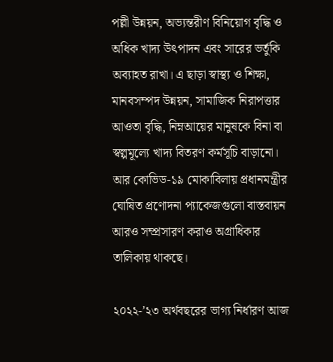পল্লী উন্নয়ন, অভ্যন্তরীণ বিনিয়োগ বৃদ্ধি ও অধিক খাদ্য উৎপাদন এবং সারের ভর্তুকি অব্যাহত রাখা। এ ছাড়া স্বাস্থ্য ও শিক্ষা, মানবসম্পদ উন্নয়ন, সামাজিক নিরাপত্তার আওতা বৃদ্ধি, নিম্নআয়ের মানুষকে বিনা বা স্বল্পমূল্যে খাদ্য বিতরণ কর্মসূচি বাড়ানো। আর কোভিড-১৯ মোকাবিলায় প্রধানমন্ত্রীর ঘোষিত প্রণোদনা প্যাকেজগুলো বাস্তবায়ন আরও সম্প্রসারণ করাও অগ্রাধিকার তালিকায় থাকছে।

২০২২-’২৩ অর্থবছরের ভাগ্য নির্ধারণ আজ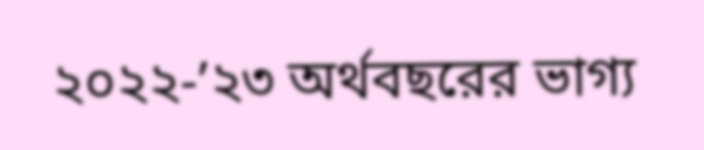২০২২-’২৩ অর্থবছরের ভাগ্য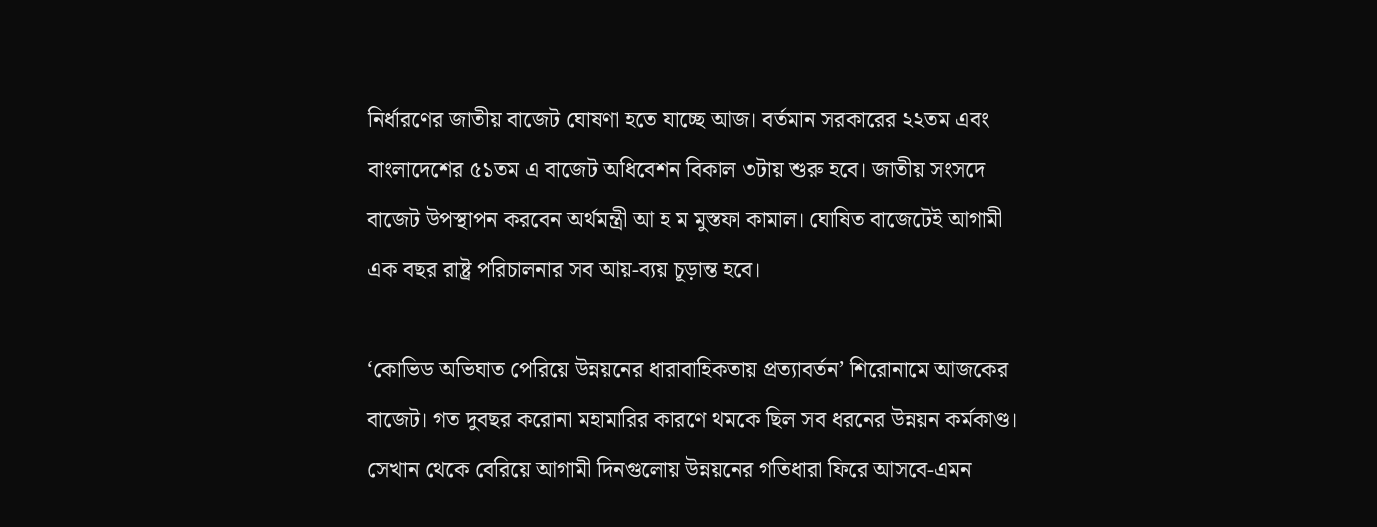নির্ধারণের জাতীয় বাজেট ঘোষণা হতে যাচ্ছে আজ। বর্তমান সরকারের ২২তম এবং বাংলাদেশের ৫১তম এ বাজেট অধিবেশন বিকাল ৩টায় শুরু হবে। জাতীয় সংসদে বাজেট উপস্থাপন করবেন অর্থমন্ত্রী আ হ ম মুস্তফা কামাল। ঘোষিত বাজেটেই আগামী এক বছর রাষ্ট্র পরিচালনার সব আয়-ব্যয় চূড়ান্ত হবে।

‘কোভিড অভিঘাত পেরিয়ে উন্নয়নের ধারাবাহিকতায় প্রত্যাবর্তন’ শিরোনামে আজকের বাজেট। গত দুবছর করোনা মহামারির কারণে থমকে ছিল সব ধরনের উন্নয়ন কর্মকাণ্ড। সেখান থেকে বেরিয়ে আগামী দিনগুলোয় উন্নয়নের গতিধারা ফিরে আসবে-এমন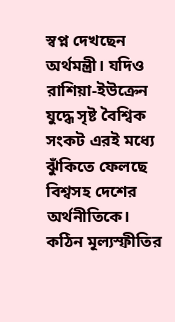স্বপ্ন দেখছেন অর্থমন্ত্রী। যদিও রাশিয়া-ইউক্রেন যুদ্ধে সৃষ্ট বৈশ্বিক সংকট এরই মধ্যে ঝুঁকিতে ফেলছে বিশ্বসহ দেশের অর্থনীতিকে। কঠিন মূল্যস্ফীতির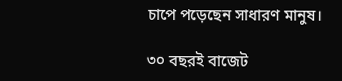চাপে পড়েছেন সাধারণ মানুষ।

৩০ বছরই বাজেট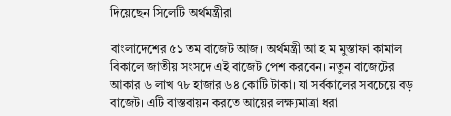দিয়েছেন সিলেটি অর্থমন্ত্রীরা

বাংলাদেশের ৫১ তম বাজেট আজ। অর্থমন্ত্রী আ হ ম মুস্তাফা কামাল বিকালে জাতীয় সংসদে এই বাজেট পেশ করবেন। নতুন বাজেটের আকার ৬ লাখ ৭৮ হাজার ৬৪ কোটি টাকা। যা সর্বকালের সবচেয়ে বড় বাজেট। এটি বাস্তবায়ন করতে আয়ের লক্ষ্যমাত্রা ধরা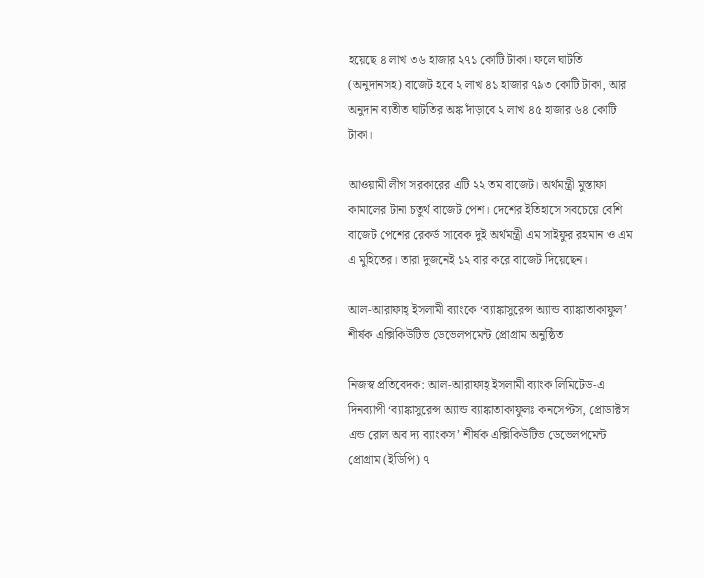হয়েছে ৪ লাখ ৩৬ হাজার ২৭১ কোটি টাকা। ফলে ঘাটতি (অনুদানসহ) বাজেট হবে ২ লাখ ৪১ হাজার ৭৯৩ কোটি টাকা, আর অনুদান ব্যতীত ঘাটতির অঙ্ক দাঁড়াবে ২ লাখ ৪৫ হাজার ৬৪ কোটি টাকা।

আওয়ামী লীগ সরকারের এটি ২২ তম বাজেট। অর্থমন্ত্রী মুস্তাফা কামালের টানা চতুর্থ বাজেট পেশ। দেশের ইতিহাসে সবচেয়ে বেশি বাজেট পেশের রেকর্ড সাবেক দুই অর্থমন্ত্রী এম সাইফুর রহমান ও এম এ মুহিতের। তারা দুজনেই ১২ বার করে বাজেট দিয়েছেন।

আল-আরাফাহ্ ইসলামী ব্যাংকে ‘ব্যাঙ্কাসুরেন্স অ্যান্ড ব্যাঙ্কাতাকাফুল’ শীর্ষক এক্সিকিউটিভ ডেভেলপমেন্ট প্রোগ্রাম অনুষ্ঠিত

নিজস্ব প্রতিবেদক: আল-আরাফাহ্ ইসলামী ব্যাংক লিমিটেড-এ দিনব্যাপী ‘ব্যাঙ্কাসুরেন্স অ্যান্ড ব্যাঙ্কাতাকাফুলঃ কনসেপ্টস, প্রোডাক্টস এন্ড রোল অব দ্য ব্যাংকস’ শীর্ষক এক্সিকিউটিভ ডেভেলপমেন্ট প্রোগ্রাম (ইডিপি) ৭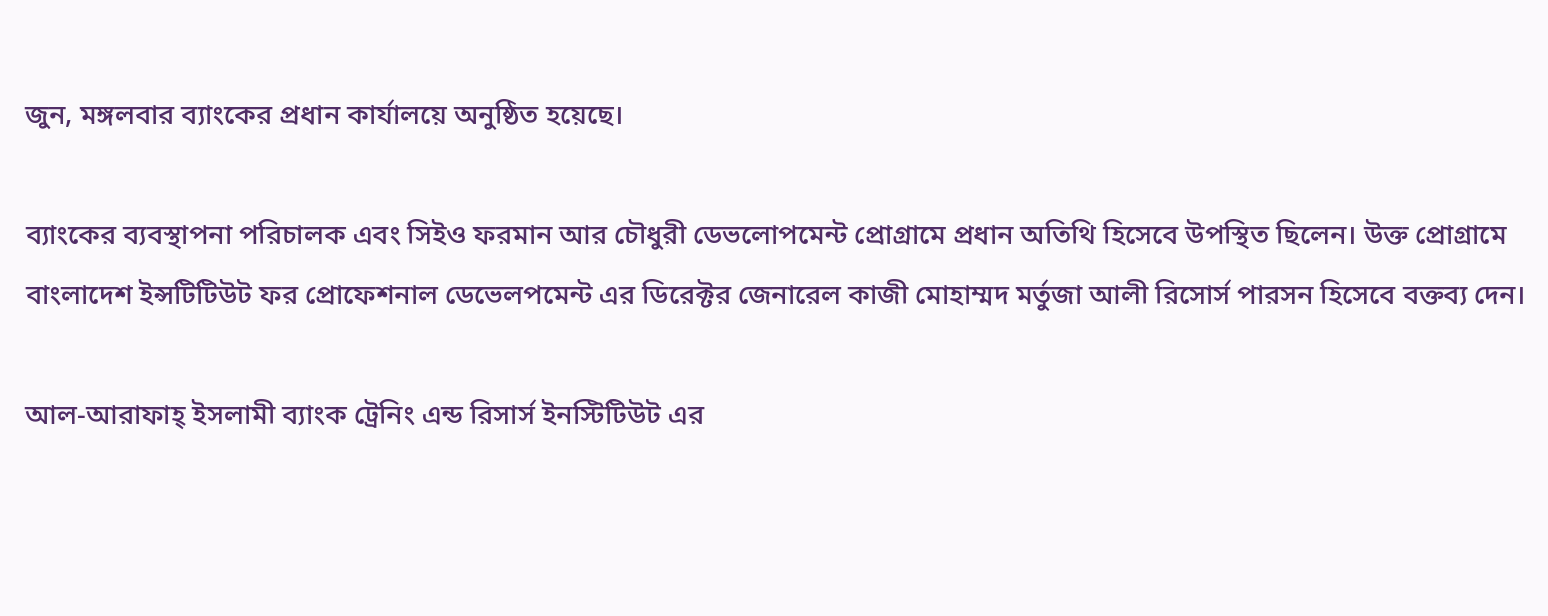জুন, মঙ্গলবার ব্যাংকের প্রধান কার্যালয়ে অনুষ্ঠিত হয়েছে।

ব্যাংকের ব্যবস্থাপনা পরিচালক এবং সিইও ফরমান আর চৌধুরী ডেভলোপমেন্ট প্রোগ্রামে প্রধান অতিথি হিসেবে উপস্থিত ছিলেন। উক্ত প্রোগ্রামে বাংলাদেশ ইন্সটিটিউট ফর প্রোফেশনাল ডেভেলপমেন্ট এর ডিরেক্টর জেনারেল কাজী মোহাম্মদ মর্তুজা আলী রিসোর্স পারসন হিসেবে বক্তব্য দেন।

আল-আরাফাহ্ ইসলামী ব্যাংক ট্রেনিং এন্ড রিসার্স ইনস্টিটিউট এর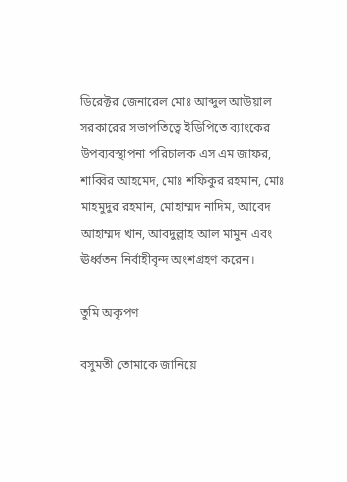ডিরেক্টর জেনারেল মোঃ আব্দুল আউয়াল সরকারের সভাপতিত্বে ইডিপিতে ব্যাংকের উপব্যবস্থাপনা পরিচালক এস এম জাফর, শাব্বির আহমেদ, মোঃ শফিকুর রহমান, মোঃ মাহমুদুর রহমান, মোহাম্মদ নাদিম, আবেদ আহাম্মদ খান, আবদুল্লাহ আল মামুন এবং ঊর্ধ্বতন নির্বাহীবৃন্দ অংশগ্রহণ করেন।

তুমি অকৃপণ

বসুমতী তোমাকে জানিয়ে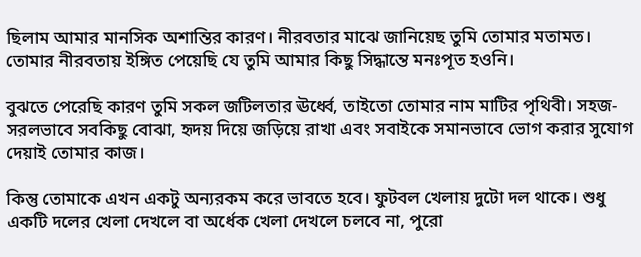ছিলাম আমার মানসিক অশান্তির কারণ। নীরবতার মাঝে জানিয়েছ তুমি তোমার মতামত। তোমার নীরবতায় ইঙ্গিত পেয়েছি যে তুমি আমার কিছু সিদ্ধান্তে মনঃপূত হওনি।

বুঝতে পেরেছি কারণ তুমি সকল জটিলতার ঊর্ধ্বে, তাইতো তোমার নাম মাটির পৃথিবী। সহজ-সরলভাবে সবকিছু বোঝা, হৃদয় দিয়ে জড়িয়ে রাখা এবং সবাইকে সমানভাবে ভোগ করার সুযোগ দেয়াই তোমার কাজ।

কিন্তু তোমাকে এখন একটু অন্যরকম করে ভাবতে হবে। ফুটবল খেলায় দুটো দল থাকে। শুধু একটি দলের খেলা দেখলে বা অর্ধেক খেলা দেখলে চলবে না, পুরো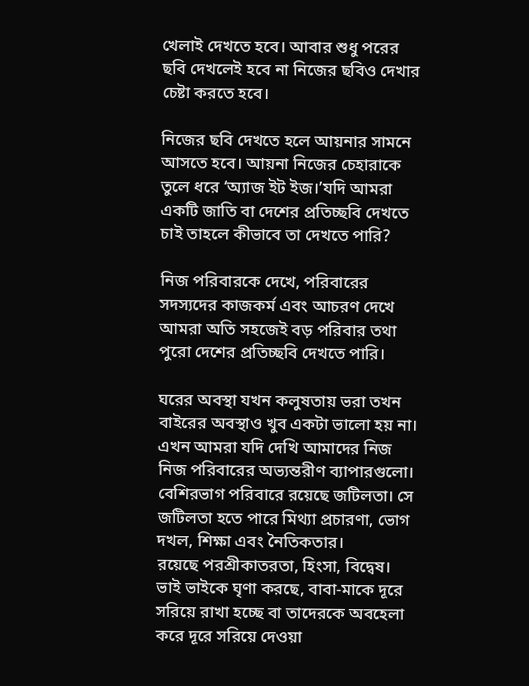খেলাই দেখতে হবে। আবার শুধু পরের ছবি দেখলেই হবে না নিজের ছবিও দেখার চেষ্টা করতে হবে।

নিজের ছবি দেখতে হলে আয়নার সামনে আসতে হবে। আয়না নিজের চেহারাকে তুলে ধরে ‘অ্যাজ ইট ইজ।’যদি আমরা একটি জাতি বা দেশের প্রতিচ্ছবি দেখতে চাই তাহলে কীভাবে তা দেখতে পারি?

নিজ পরিবারকে দেখে, পরিবারের সদস্যদের কাজকর্ম এবং আচরণ দেখে আমরা অতি সহজেই বড় পরিবার তথা পুরো দেশের প্রতিচ্ছবি দেখতে পারি।

ঘরের অবস্থা যখন কলুষতায় ভরা তখন বাইরের অবস্থাও খুব একটা ভালো হয় না। এখন আমরা যদি দেখি আমাদের নিজ নিজ পরিবারের অভ্যন্তরীণ ব্যাপারগুলো। বেশিরভাগ পরিবারে রয়েছে জটিলতা। সে জটিলতা হতে পারে মিথ্যা প্রচারণা, ভোগ দখল, শিক্ষা এবং নৈতিকতার।
রয়েছে পরশ্রীকাতরতা, হিংসা, বিদ্বেষ। ভাই ভাইকে ঘৃণা করছে, বাবা-মাকে দূরে সরিয়ে রাখা হচ্ছে বা তাদেরকে অবহেলা করে দূরে সরিয়ে দেওয়া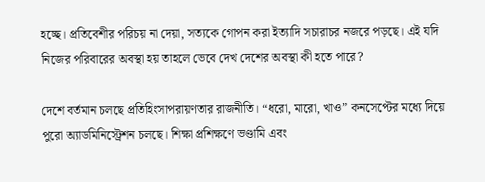হচ্ছে। প্রতিবেশীর পরিচয় না দেয়া, সত্যকে গোপন করা ইত্যাদি সচারাচর নজরে পড়ছে। এই যদি নিজের পরিবারের অবস্থা হয় তাহলে ভেবে দেখ দেশের অবস্থা কী হতে পারে?

দেশে বর্তমান চলছে প্রতিহিংসাপরায়ণতার রাজনীতি। “ধরো, মারো, খাও” কনসেপ্টের মধ্যে দিয়ে পুরো অ্যাডমিনিস্ট্রেশন চলছে। শিক্ষা প্রশিক্ষণে ভণ্ডামি এবং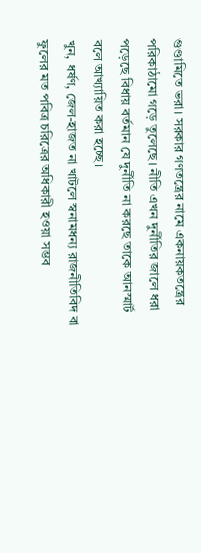গুণ্ডামিতে ভরা। সরকার গণতন্ত্রের নামে একনায়কতন্ত্রের পরিকাঠামো গড়ে তুলেছে। নীতি এখন দুর্নীতির জালে ধরা পড়েছে বিধায় বর্তমান যে দুর্নীতি না করছে তাকে আনস্মার্ট বলে আখ্যায়িত করা হচ্ছে।
খুন, ধর্ষণ, জেল-হাজত না খাটলে স্বনামধন্য রাজনীতিবিদ বা ফুলের মত পবিত্র চরিত্রের অধিকারী হওয়া সম্ভব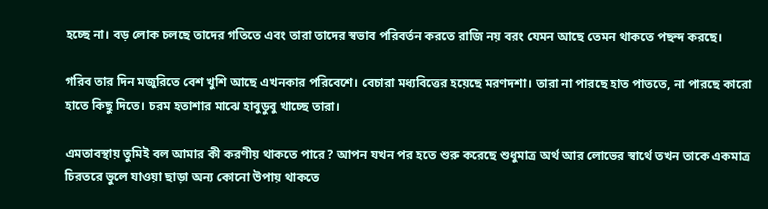হচ্ছে না। বড় লোক চলছে তাদের গতিতে এবং তারা তাদের স্বভাব পরিবর্তন করতে রাজি নয় বরং যেমন আছে তেমন থাকতে পছন্দ করছে।

গরিব তার দিন মজুরিতে বেশ খুশি আছে এখনকার পরিবেশে। বেচারা মধ্যবিত্তের হয়েছে মরণদশা। তারা না পারছে হাত পাততে, না পারছে কারো হাতে কিছু দিতে। চরম হতাশার মাঝে হাবুডুবু খাচ্ছে তারা।

এমতাবস্থায় তুমিই বল আমার কী করণীয় থাকতে পারে? আপন যখন পর হতে শুরু করেছে শুধুমাত্র অর্থ আর লোভের স্বার্থে তখন তাকে একমাত্র চিরতরে ভুলে যাওয়া ছাড়া অন্য কোনো উপায় থাকতে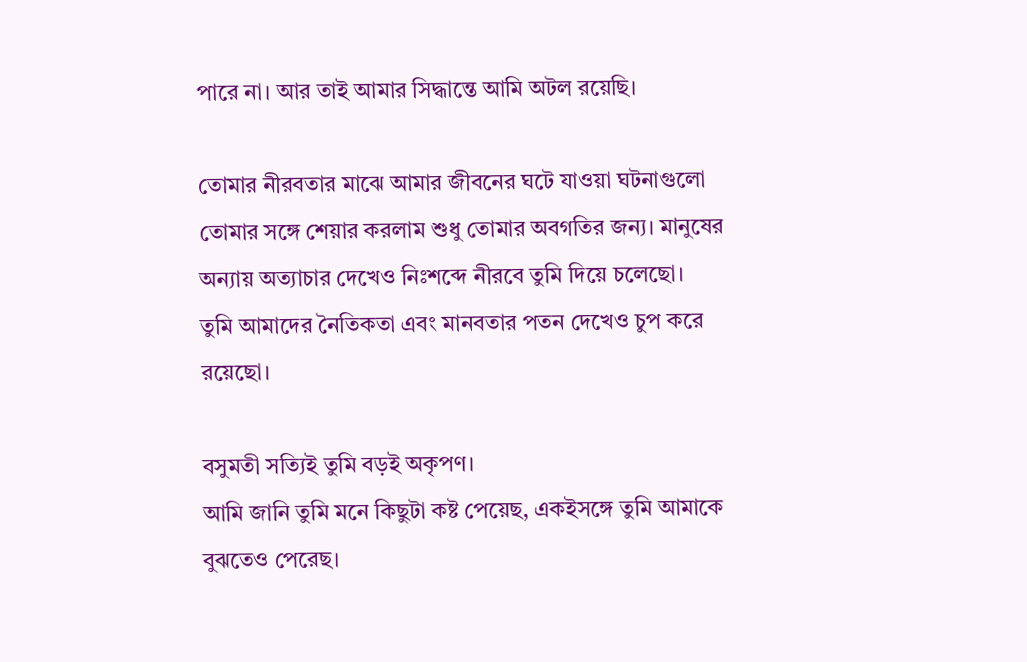পারে না। আর তাই আমার সিদ্ধান্তে আমি অটল রয়েছি।

তোমার নীরবতার মাঝে আমার জীবনের ঘটে যাওয়া ঘটনাগুলো তোমার সঙ্গে শেয়ার করলাম শুধু তোমার অবগতির জন্য। মানুষের অন্যায় অত্যাচার দেখেও নিঃশব্দে নীরবে তুমি দিয়ে চলেছো।
তুমি আমাদের নৈতিকতা এবং মানবতার পতন দেখেও চুপ করে রয়েছো।

বসুমতী সত্যিই তুমি বড়ই অকৃপণ।
আমি জানি তুমি মনে কিছুটা কষ্ট পেয়েছ, একইসঙ্গে তুমি আমাকে বুঝতেও পেরেছ।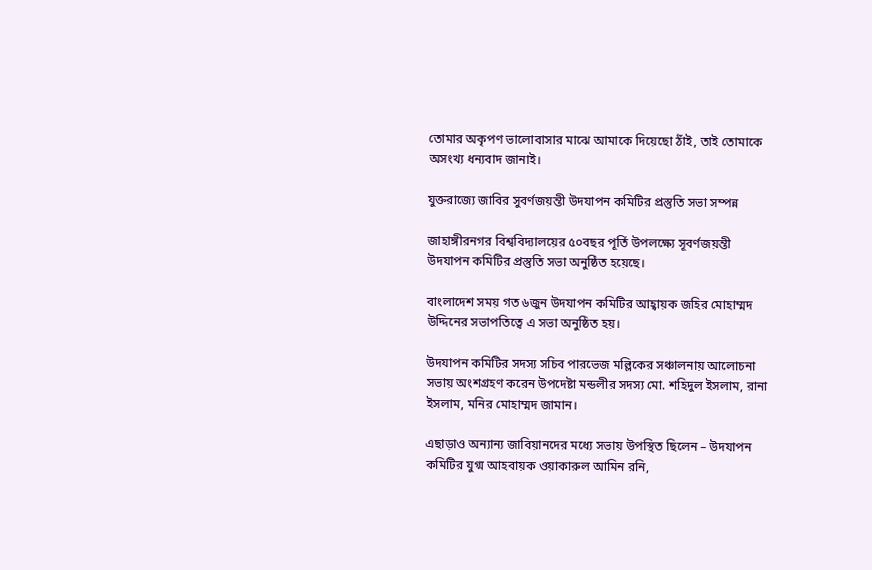তোমার অকৃপণ ভালোবাসার মাঝে আমাকে দিয়েছো ঠাঁই, তাই তোমাকে অসংখ্য ধন্যবাদ জানাই।

যুক্তরাজ্যে জাবির সুবর্ণজয়ন্তী উদযাপন কমিটির প্রস্তুতি সভা সম্পন্ন

জাহাঙ্গীরনগর বিশ্ববিদ্যালয়ের ৫০বছর পূর্তি উপলক্ষ্যে সূবর্ণজয়ন্তী উদযাপন কমিটির প্রস্তুতি সভা অনুষ্ঠিত হয়েছে।

বাংলাদেশ সময় গত ৬জুন উদযাপন কমিটির আহ্বায়ক জহির মোহাম্মদ উদ্দিনের সভাপতিত্বে এ সভা অনুষ্ঠিত হয়।

উদযাপন কমিটির সদস্য সচিব পারভেজ মল্লিকের সঞ্চালনায় আলোচনা সভায় অংশগ্রহণ করেন উপদেষ্টা মন্ডলীর সদস্য মো. শহিদুল ইসলাম, রানা ইসলাম, মনির মোহাম্মদ জামান।

এছাড়াও অন্যান্য জাবিয়ানদের মধ্যে সভায় উপস্থিত ছিলেন – উদযাপন কমিটির যুগ্ম আহবায়ক ওয়াকারুল আমিন রনি,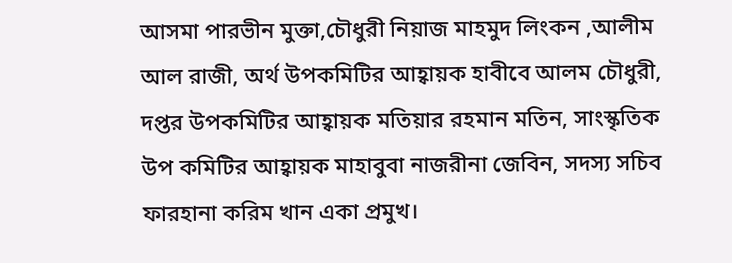আসমা পারভীন মুক্তা,চৌধুরী নিয়াজ মাহমুদ লিংকন ,আলীম আল রাজী, অর্থ উপকমিটির আহ্বায়ক হাবীবে আলম চৌধুরী, দপ্তর উপকমিটির আহ্বায়ক মতিয়ার রহমান মতিন, সাংস্কৃতিক উপ কমিটির আহ্বায়ক মাহাবুবা নাজরীনা জেবিন, সদস্য সচিব ফারহানা করিম খান একা প্রমুখ।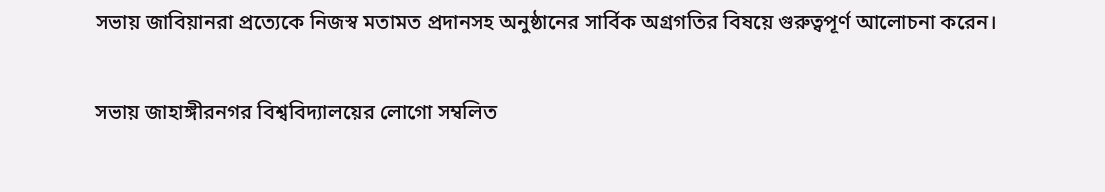সভায় জাবিয়ানরা প্রত্যেকে নিজস্ব মতামত প্রদানসহ অনুষ্ঠানের সার্বিক অগ্রগতির বিষয়ে গুরুত্বপূর্ণ আলোচনা করেন।

সভায় জাহাঙ্গীরনগর বিশ্ববিদ্যালয়ের লোগো সম্বলিত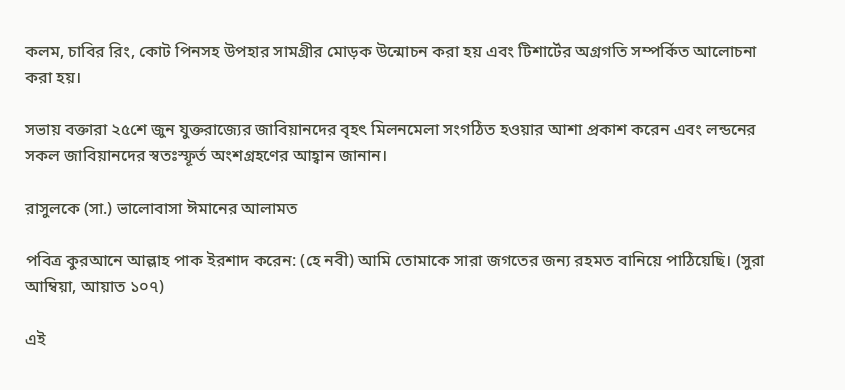কলম, চাবির রিং, কোট পিনসহ উপহার সামগ্রীর মোড়ক উন্মোচন করা হয় এবং টিশার্টের অগ্রগতি সম্পর্কিত আলোচনা করা হয়।

সভায় বক্তারা ২৫শে জুন যুক্তরাজ্যের জাবিয়ানদের বৃহৎ মিলনমেলা সংগঠিত হওয়ার আশা প্রকাশ করেন এবং লন্ডনের সকল জাবিয়ানদের স্বতঃস্ফূর্ত অংশগ্রহণের আহ্বান জানান।

রাসুলকে (সা.) ভালোবাসা ঈমানের আলামত

পবিত্র কুরআনে আল্লাহ পাক ইরশাদ করেন: (হে নবী) আমি তোমাকে সারা জগতের জন্য রহমত বানিয়ে পাঠিয়েছি। (সুরা আম্বিয়া, আয়াত ১০৭)

এই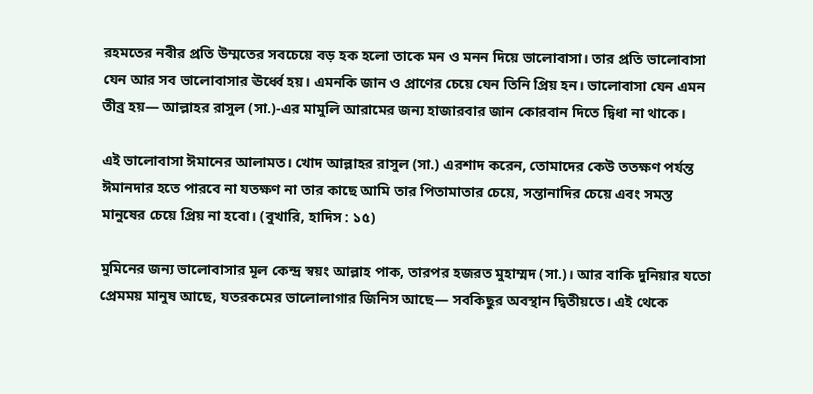রহমতের নবীর প্রতি উম্মতের সবচেয়ে বড় হক হলো তাকে মন ও মনন দিয়ে ভালোবাসা। তার প্রতি ভালোবাসা যেন আর সব ভালোবাসার ঊর্ধ্বে হয়। এমনকি জান ও প্রাণের চেয়ে যেন তিনি প্রিয় হন। ভালোবাসা যেন এমন তীব্র হয়— আল্লাহর রাসুল (সা.)-এর মামুলি আরামের জন্য হাজারবার জান কোরবান দিতে দ্বিধা না থাকে।

এই ভালোবাসা ঈমানের আলামত। খোদ আল্লাহর রাসুল (সা.) এরশাদ করেন, তোমাদের কেউ ততক্ষণ পর্যন্ত ঈমানদার হতে পারবে না যতক্ষণ না তার কাছে আমি তার পিতামাতার চেয়ে, সন্তানাদির চেয়ে এবং সমস্ত মানুষের চেয়ে প্রিয় না হবো। (বুখারি, হাদিস : ১৫)

মুমিনের জন্য ভালোবাসার মূল কেন্দ্র স্বয়ং আল্লাহ পাক, তারপর হজরত মুহাম্মদ (সা.)। আর বাকি দুনিয়ার যতো প্রেমময় মানুষ আছে, যতরকমের ভালোলাগার জিনিস আছে— সবকিছুর অবস্থান দ্বিতীয়তে। এই থেকে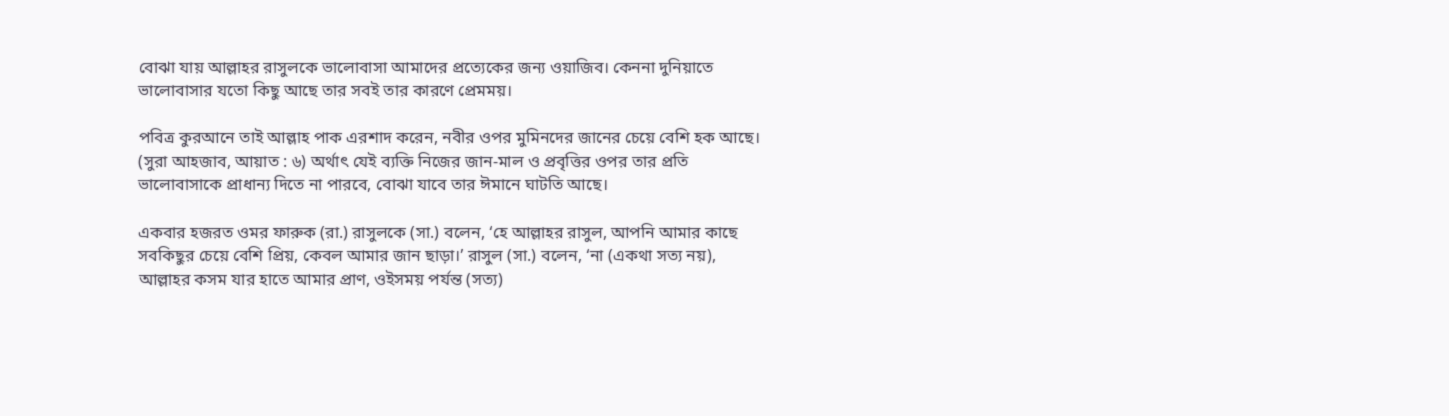বোঝা যায় আল্লাহর রাসুলকে ভালোবাসা আমাদের প্রত্যেকের জন্য ওয়াজিব। কেননা দুনিয়াতে ভালোবাসার যতো কিছু আছে তার সবই তার কারণে প্রেমময়।

পবিত্র কুরআনে তাই আল্লাহ পাক এরশাদ করেন, নবীর ওপর মুমিনদের জানের চেয়ে বেশি হক আছে। (সুরা আহজাব, আয়াত : ৬) অর্থাৎ যেই ব্যক্তি নিজের জান-মাল ও প্রবৃত্তির ওপর তার প্রতি ভালোবাসাকে প্রাধান্য দিতে না পারবে, বোঝা যাবে তার ঈমানে ঘাটতি আছে।

একবার হজরত ওমর ফারুক (রা.) রাসুলকে (সা.) বলেন, ‘হে আল্লাহর রাসুল, আপনি আমার কাছে সবকিছুর চেয়ে বেশি প্রিয়, কেবল আমার জান ছাড়া।’ রাসুল (সা.) বলেন, ‘না (একথা সত্য নয়), আল্লাহর কসম যার হাতে আমার প্রাণ, ওইসময় পর্যন্ত (সত্য)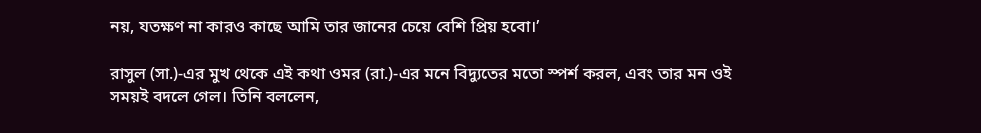নয়, যতক্ষণ না কারও কাছে আমি তার জানের চেয়ে বেশি প্রিয় হবো।’

রাসুল (সা.)-এর মুখ থেকে এই কথা ওমর (রা.)-এর মনে বিদ্যুতের মতো স্পর্শ করল, এবং তার মন ওই সময়ই বদলে গেল। তিনি বললেন,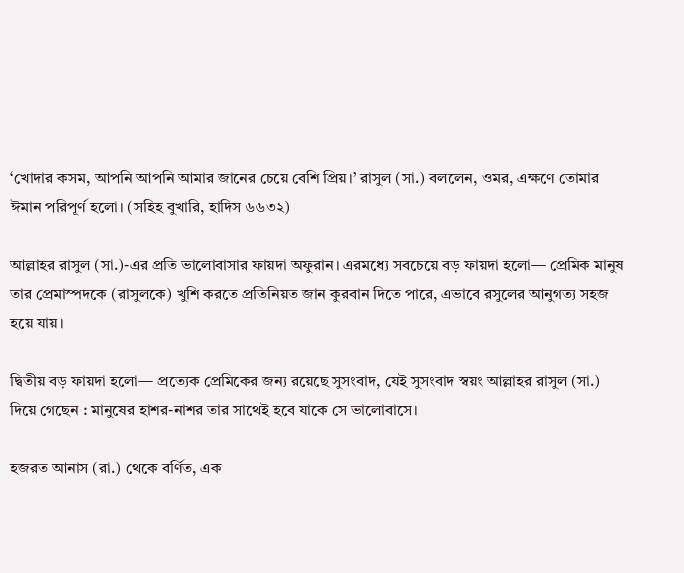‘খোদার কসম, আপনি আপনি আমার জানের চেয়ে বেশি প্রিয়।’ রাসুল (সা.) বললেন, ওমর, এক্ষণে তোমার ঈমান পরিপূর্ণ হলো। (সহিহ বুখারি, হাদিস ৬৬৩২)

আল্লাহর রাসুল (সা.)-এর প্রতি ভালোবাসার ফায়দা অফুরান। এরমধ্যে সবচেয়ে বড় ফায়দা হলো— প্রেমিক মানুষ তার প্রেমাস্পদকে (রাসুলকে) খুশি করতে প্রতিনিয়ত জান কুরবান দিতে পারে, এভাবে রসুলের আনুগত্য সহজ হয়ে যায়।

দ্বিতীয় বড় ফায়দা হলো— প্রত্যেক প্রেমিকের জন্য রয়েছে সুসংবাদ, যেই সুসংবাদ স্বয়ং আল্লাহর রাসুল (সা.) দিয়ে গেছেন : মানুষের হাশর-নাশর তার সাথেই হবে যাকে সে ভালোবাসে।

হজরত আনাস (রা.) থেকে বর্ণিত, এক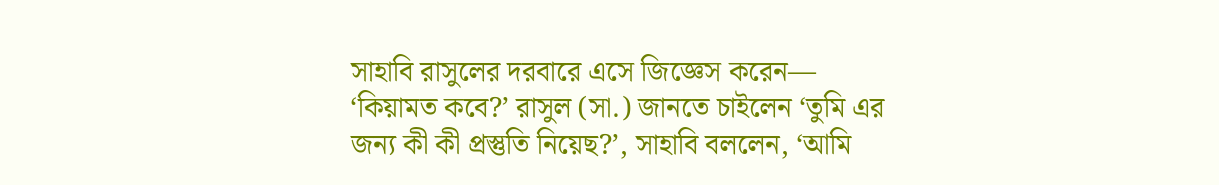সাহাবি রাসুলের দরবারে এসে জিজ্ঞেস করেন— ‘কিয়ামত কবে?’ রাসুল (সা.) জানতে চাইলেন ‘তুমি এর জন্য কী কী প্রস্তুতি নিয়েছ?’, সাহাবি বললেন, ‘আমি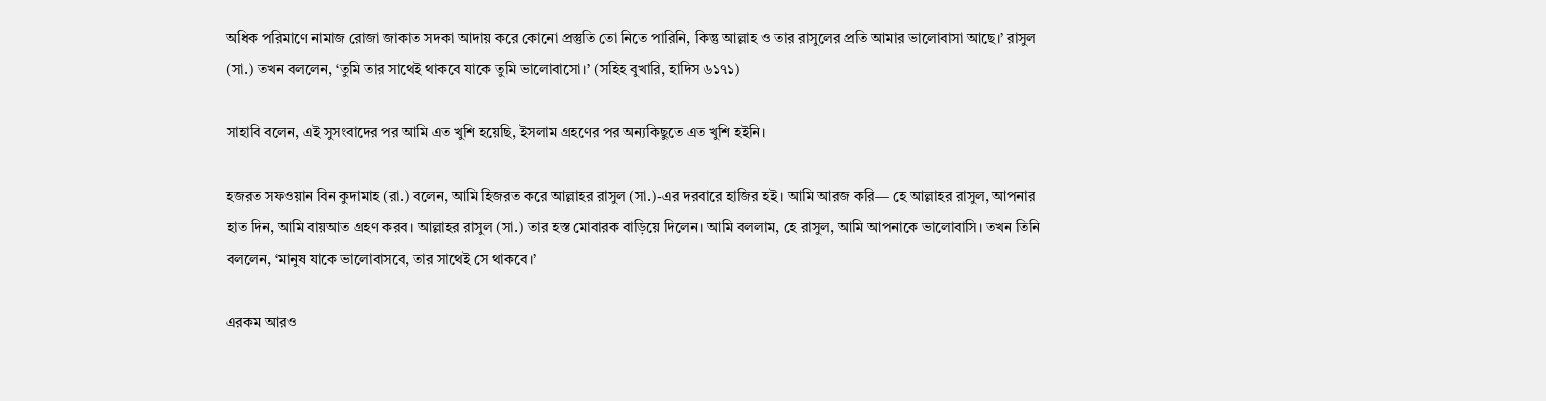অধিক পরিমাণে নামাজ রোজা জাকাত সদকা আদায় করে কোনো প্রস্তুতি তো নিতে পারিনি, কিন্তু আল্লাহ ও তার রাসুলের প্রতি আমার ভালোবাসা আছে।’ রাসুল (সা.) তখন বললেন, ‘তুমি তার সাথেই থাকবে যাকে তুমি ভালোবাসো।’ (সহিহ বুখারি, হাদিস ৬১৭১)

সাহাবি বলেন, এই সুসংবাদের পর আমি এত খুশি হয়েছি, ইসলাম গ্রহণের পর অন্যকিছুতে এত খুশি হইনি।

হজরত সফওয়ান বিন কুদামাহ (রা.) বলেন, আমি হিজরত করে আল্লাহর রাসুল (সা.)-এর দরবারে হাজির হই। আমি আরজ করি— হে আল্লাহর রাসুল, আপনার হাত দিন, আমি বায়আত গ্রহণ করব। আল্লাহর রাসুল (সা.) তার হস্ত মোবারক বাড়িয়ে দিলেন। আমি বললাম, হে রাসুল, আমি আপনাকে ভালোবাসি। তখন তিনি বললেন, ‘মানুষ যাকে ভালোবাসবে, তার সাথেই সে থাকবে।’

এরকম আরও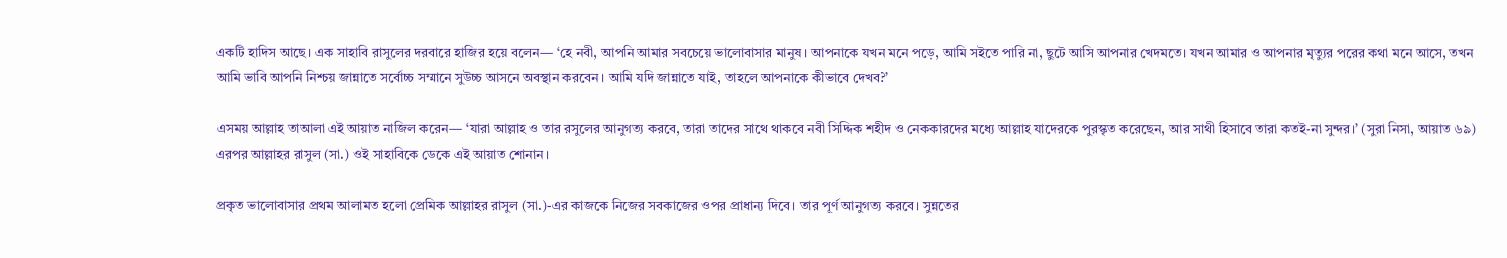একটি হাদিস আছে। এক সাহাবি রাসুলের দরবারে হাজির হয়ে বলেন— ‘হে নবী, আপনি আমার সবচেয়ে ভালোবাসার মানুষ। আপনাকে যখন মনে পড়ে, আমি সইতে পারি না, ছুটে আসি আপনার খেদমতে। যখন আমার ও আপনার মৃত্যুর পরের কথা মনে আসে, তখন আমি ভাবি আপনি নিশ্চয় জান্নাতে সর্বোচ্চ সম্মানে সুউচ্চ আসনে অবস্থান করবেন। আমি যদি জান্নাতে যাই, তাহলে আপনাকে কীভাবে দেখব?’

এসময় আল্লাহ তাআলা এই আয়াত নাজিল করেন— ‘যারা আল্লাহ ও তার রসুলের আনুগত্য করবে, তারা তাদের সাথে থাকবে নবী সিদ্দিক শহীদ ও নেককারদের মধ্যে আল্লাহ যাদেরকে পুরস্কৃত করেছেন, আর সাথী হিসাবে তারা কতই-না সুন্দর।’ (সুরা নিসা, আয়াত ৬৯) এরপর আল্লাহর রাসুল (সা.) ওই সাহাবিকে ডেকে এই আয়াত শোনান।

প্রকৃত ভালোবাসার প্রথম আলামত হলো প্রেমিক আল্লাহর রাসুল (সা.)-এর কাজকে নিজের সবকাজের ওপর প্রাধান্য দিবে। তার পূর্ণ আনুগত্য করবে। সুন্নতের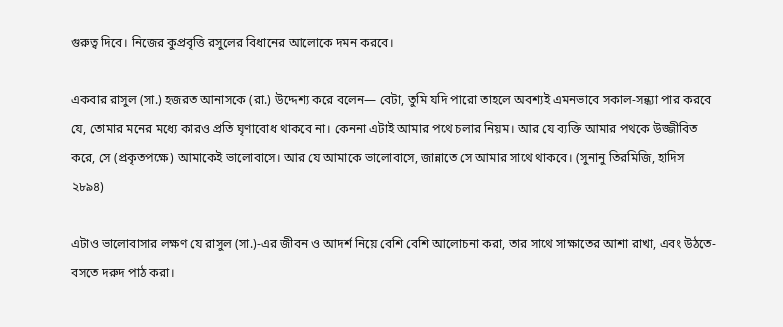গুরুত্ব দিবে। নিজের কুপ্রবৃত্তি রসুলের বিধানের আলোকে দমন করবে।

একবার রাসুল (সা.) হজরত আনাসকে (রা.) উদ্দেশ্য করে বলেন— বেটা, তুমি যদি পারো তাহলে অবশ্যই এমনভাবে সকাল-সন্ধ্যা পার করবে যে, তোমার মনের মধ্যে কারও প্রতি ঘৃণাবোধ থাকবে না। কেননা এটাই আমার পথে চলার নিয়ম। আর যে ব্যক্তি আমার পথকে উজ্জীবিত করে, সে (প্রকৃতপক্ষে) আমাকেই ভালোবাসে। আর যে আমাকে ভালোবাসে, জান্নাতে সে আমার সাথে থাকবে। (সুনানু তিরমিজি, হাদিস ২৮৯৪)

এটাও ভালোবাসার লক্ষণ যে রাসুল (সা.)-এর জীবন ও আদর্শ নিয়ে বেশি বেশি আলোচনা করা, তার সাথে সাক্ষাতের আশা রাখা, এবং উঠতে-বসতে দরুদ পাঠ করা।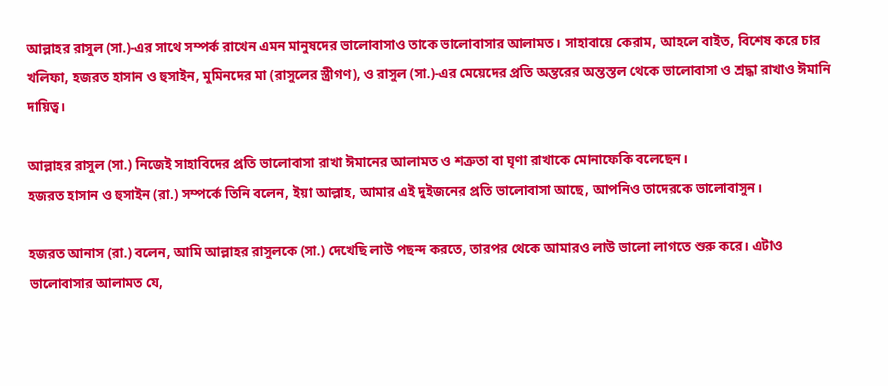আল্লাহর রাসুল (সা.)-এর সাথে সম্পর্ক রাখেন এমন মানুষদের ভালোবাসাও তাকে ভালোবাসার আলামত। সাহাবায়ে কেরাম, আহলে বাইত, বিশেষ করে চার খলিফা, হজরত হাসান ও হুসাইন, মুমিনদের মা (রাসুলের স্ত্রীগণ), ও রাসুল (সা.)-এর মেয়েদের প্রতি অন্তরের অন্তস্তল থেকে ভালোবাসা ও শ্রদ্ধা রাখাও ঈমানি দায়িত্ব।

আল্লাহর রাসুল (সা.) নিজেই সাহাবিদের প্রতি ভালোবাসা রাখা ঈমানের আলামত ও শত্রুতা বা ঘৃণা রাখাকে মোনাফেকি বলেছেন।
হজরত হাসান ও হুসাইন (রা.) সম্পর্কে তিনি বলেন, ইয়া আল্লাহ, আমার এই দুইজনের প্রতি ভালোবাসা আছে, আপনিও তাদেরকে ভালোবাসুন।

হজরত আনাস (রা.) বলেন, আমি আল্লাহর রাসুলকে (সা.) দেখেছি লাউ পছন্দ করতে, তারপর থেকে আমারও লাউ ভালো লাগতে শুরু করে। এটাও ভালোবাসার আলামত যে,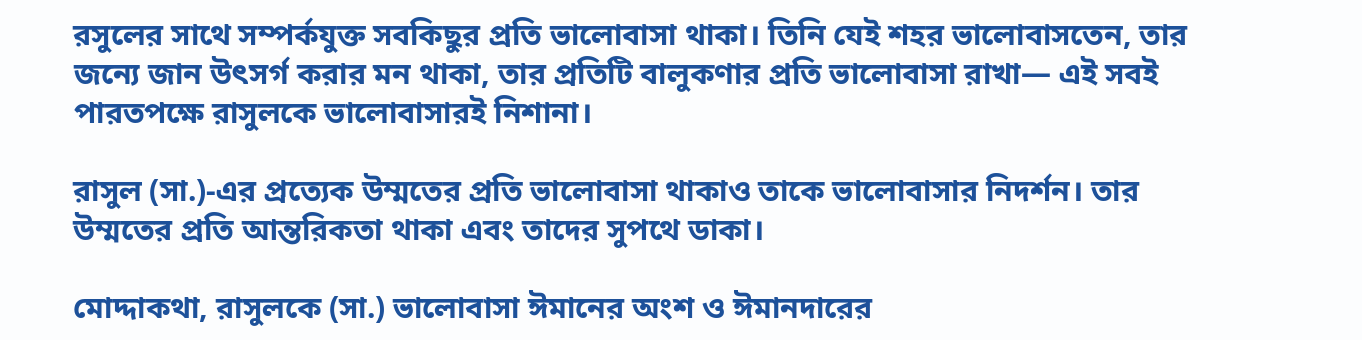রসুলের সাথে সম্পর্কযুক্ত সবকিছুর প্রতি ভালোবাসা থাকা। তিনি যেই শহর ভালোবাসতেন, তার জন্যে জান উৎসর্গ করার মন থাকা, তার প্রতিটি বালুকণার প্রতি ভালোবাসা রাখা— এই সবই পারতপক্ষে রাসুলকে ভালোবাসারই নিশানা।

রাসুল (সা.)-এর প্রত্যেক উম্মতের প্রতি ভালোবাসা থাকাও তাকে ভালোবাসার নিদর্শন। তার উম্মতের প্রতি আন্তরিকতা থাকা এবং তাদের সুপথে ডাকা।

মোদ্দাকথা, রাসুলকে (সা.) ভালোবাসা ঈমানের অংশ ও ঈমানদারের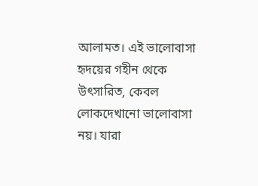আলামত। এই ভালোবাসা হৃদয়ের গহীন থেকে উৎসারিত, কেবল লোকদেখানো ভালোবাসা নয়। যারা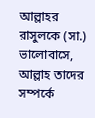আল্লাহর রাসুলকে (সা.) ভালোবাসে, আল্লাহ তাদের সম্পর্কে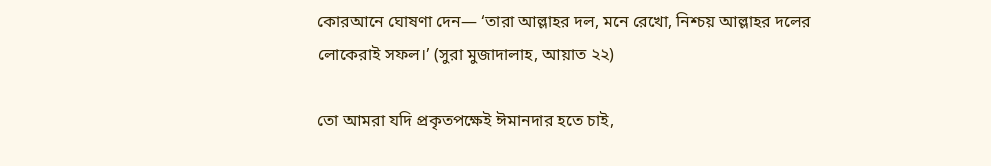কোরআনে ঘোষণা দেন— ‘তারা আল্লাহর দল, মনে রেখো, নিশ্চয় আল্লাহর দলের লোকেরাই সফল।’ (সুরা মুজাদালাহ, আয়াত ২২)

তো আমরা যদি প্রকৃতপক্ষেই ঈমানদার হতে চাই,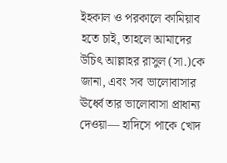ইহকাল ও পরকালে কামিয়াব হতে চাই, তাহলে আমাদের উচিৎ আল্লাহর রাসুল (সা.)কে জানা, এবং সব ভালোবাসার ঊর্ধ্বে তার ভালোবাসা প্রাধান্য দেওয়া— হাদিসে পাকে খোদ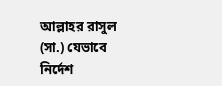আল্লাহর রাসুল (সা.) যেভাবে নির্দেশ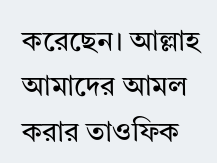করেছেন। আল্লাহ আমাদের আমল করার তাওফিক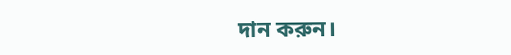দান করুন।